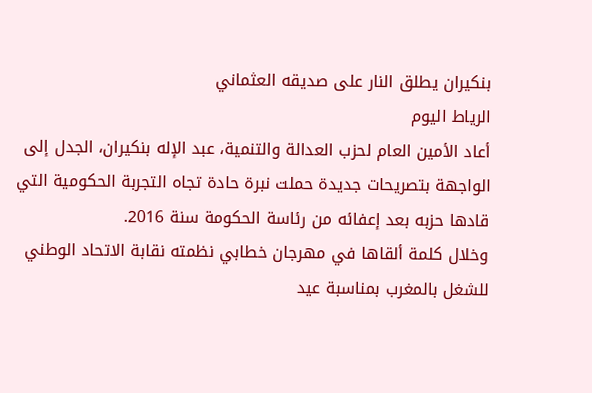بنكيران يطلق النار على صديقه العثماني
الرياط اليوم
أعاد الأمين العام لحزب العدالة والتنمية، عبد الإله بنكيران، الجدل إلى الواجهة بتصريحات جديدة حملت نبرة حادة تجاه التجربة الحكومية التي قادها حزبه بعد إعفائه من رئاسة الحكومة سنة 2016.
وخلال كلمة ألقاها في مهرجان خطابي نظمته نقابة الاتحاد الوطني للشغل بالمغرب بمناسبة عيد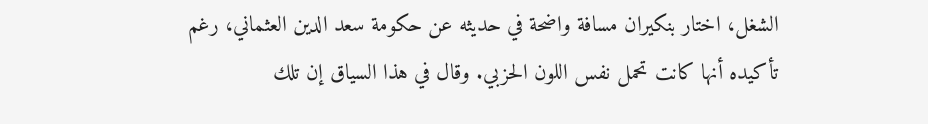الشغل، اختار بنكيران مسافة واضحة في حديثه عن حكومة سعد الدين العثماني، رغم تأكيده أنها كانت تحمل نفس اللون الحزبي. وقال في هذا السياق إن تلك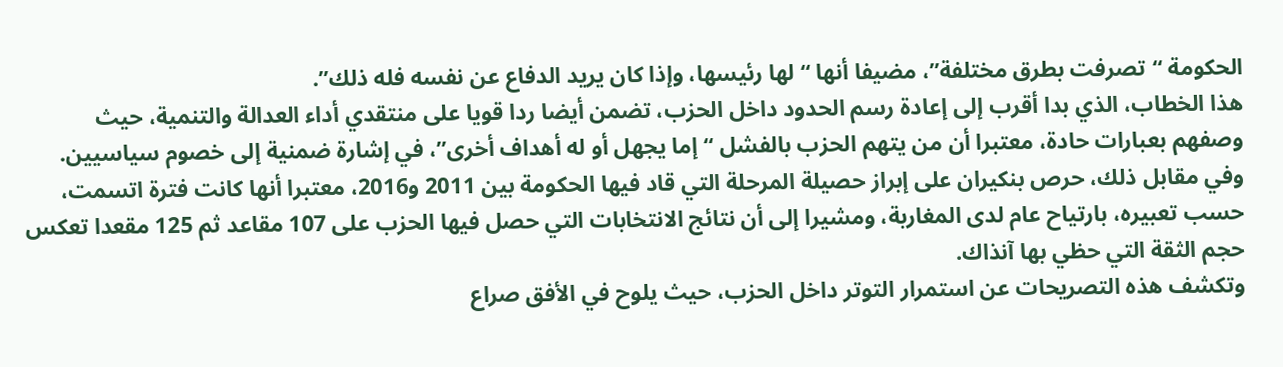الحكومة “تصرفت بطرق مختلفة”، مضيفا أنها “لها رئيسها، وإذا كان يريد الدفاع عن نفسه فله ذلك”.
هذا الخطاب، الذي بدا أقرب إلى إعادة رسم الحدود داخل الحزب، تضمن أيضا ردا قويا على منتقدي أداء العدالة والتنمية، حيث وصفهم بعبارات حادة، معتبرا أن من يتهم الحزب بالفشل “إما يجهل أو له أهداف أخرى”، في إشارة ضمنية إلى خصوم سياسيين.
وفي مقابل ذلك، حرص بنكيران على إبراز حصيلة المرحلة التي قاد فيها الحكومة بين 2011 و2016، معتبرا أنها كانت فترة اتسمت، حسب تعبيره، بارتياح عام لدى المغاربة، ومشيرا إلى أن نتائج الانتخابات التي حصل فيها الحزب على 107 مقاعد ثم 125 مقعدا تعكس حجم الثقة التي حظي بها آنذاك.
وتكشف هذه التصريحات عن استمرار التوتر داخل الحزب، حيث يلوح في الأفق صراع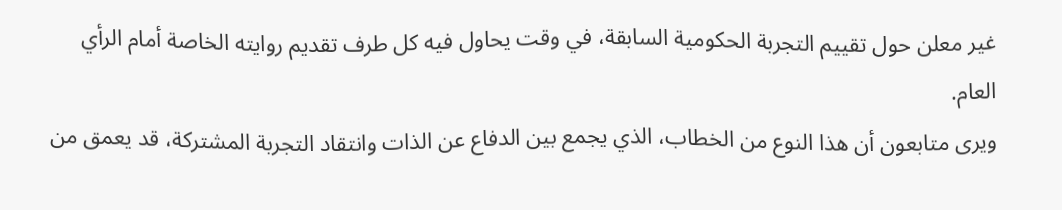غير معلن حول تقييم التجربة الحكومية السابقة، في وقت يحاول فيه كل طرف تقديم روايته الخاصة أمام الرأي العام.
ويرى متابعون أن هذا النوع من الخطاب، الذي يجمع بين الدفاع عن الذات وانتقاد التجربة المشتركة، قد يعمق من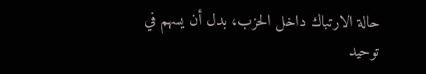حالة الارتباك داخل الحزب، بدل أن يسهم في توحيد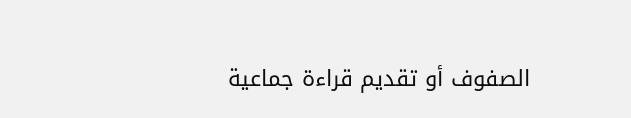الصفوف أو تقديم قراءة جماعية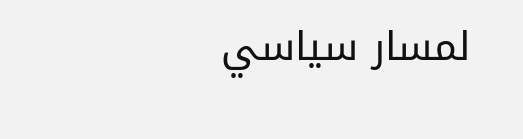لمسار سياسي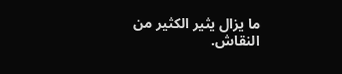ما يزال يثير الكثير من النقاش.